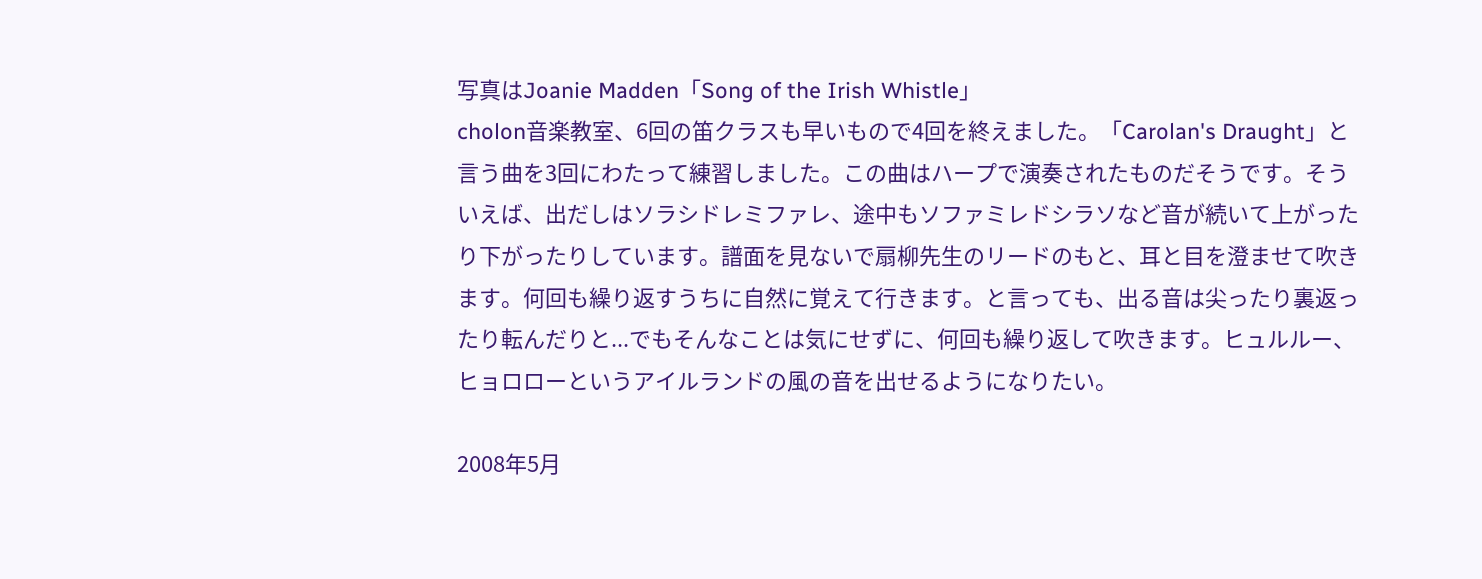写真はJoanie Madden「Song of the Irish Whistle」
cholon音楽教室、6回の笛クラスも早いもので4回を終えました。「Carolan's Draught」と言う曲を3回にわたって練習しました。この曲はハープで演奏されたものだそうです。そういえば、出だしはソラシドレミファレ、途中もソファミレドシラソなど音が続いて上がったり下がったりしています。譜面を見ないで扇柳先生のリードのもと、耳と目を澄ませて吹きます。何回も繰り返すうちに自然に覚えて行きます。と言っても、出る音は尖ったり裏返ったり転んだりと...でもそんなことは気にせずに、何回も繰り返して吹きます。ヒュルルー、ヒョロローというアイルランドの風の音を出せるようになりたい。

2008年5月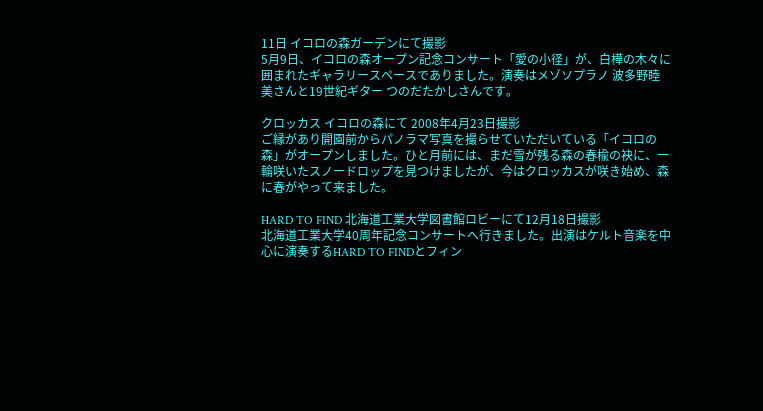11日 イコロの森ガーデンにて撮影
5月9日、イコロの森オープン記念コンサート「愛の小径」が、白樺の木々に囲まれたギャラリースペースでありました。演奏はメゾソプラノ 波多野睦美さんと19世紀ギター つのだたかしさんです。

クロッカス イコロの森にて 2008年4月23日撮影
ご縁があり開園前からパノラマ写真を撮らせていただいている「イコロの森」がオープンしました。ひと月前には、まだ雪が残る森の春楡の袂に、一輪咲いたスノードロップを見つけましたが、今はクロッカスが咲き始め、森に春がやって来ました。

HARD TO FIND 北海道工業大学図書館ロビーにて12月18日撮影
北海道工業大学40周年記念コンサートへ行きました。出演はケルト音楽を中心に演奏するHARD TO FINDとフィン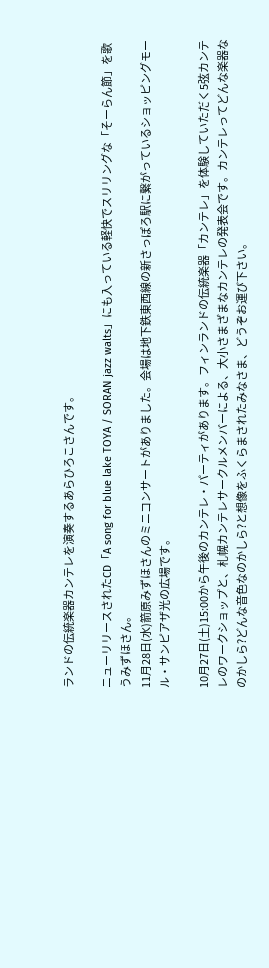ランドの伝統楽器カンテレを演奏するあらひろこさんです。

ニューリリースされたCD「A song for blue lake TOYA / SORAN jazz walts」にも入っている軽快でスリリングな「そーらん節」を歌うみずほさん。
11月28日(水)箭原みずほさんのミニコンサートがありました。会場は地下鉄東西線の新さっぽろ駅に繋がっているショッピングモール・サンピアザ光の広場です。

10月27日(土)15:00から午後のカンテレ・パーティがあります。フィンランドの伝統楽器「カンテレ」を体験していただく5弦カンテレのワークショップと、札幌カンテレサークルメンバーによる、大小さまざまなカンテレの発表会です。カンテレってどんな楽器なのかしら?どんな音色なのかしら?と想像をふくらまされたみなさま、どうぞお運び下さい。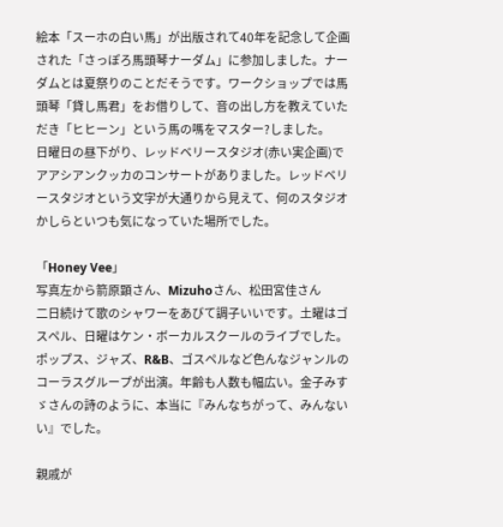絵本「スーホの白い馬」が出版されて40年を記念して企画された「さっぽろ馬頭琴ナーダム」に参加しました。ナーダムとは夏祭りのことだそうです。ワークショップでは馬頭琴「貸し馬君」をお借りして、音の出し方を教えていただき「ヒヒーン」という馬の嗎をマスター?しました。
日曜日の昼下がり、レッドベリースタジオ(赤い実企画)でアアシアンクッカのコンサートがありました。レッドベリースタジオという文字が大通りから見えて、何のスタジオかしらといつも気になっていた場所でした。

「Honey Vee」
写真左から箭原顕さん、Mizuhoさん、松田宮佳さん
二日続けて歌のシャワーをあびて調子いいです。土曜はゴスペル、日曜はケン・ボーカルスクールのライブでした。ポップス、ジャズ、R&B、ゴスペルなど色んなジャンルのコーラスグループが出演。年齢も人数も幅広い。金子みすゞさんの詩のように、本当に『みんなちがって、みんないい』でした。

親戚が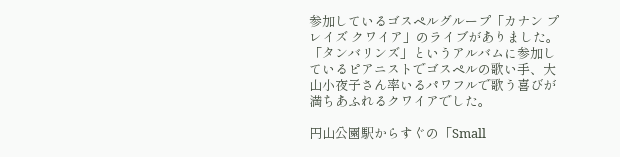参加しているゴスペルグループ「カナン プレイズ クワイア」のライブがありました。「タンバリンズ」というアルバムに参加しているピアニストでゴスペルの歌い手、大山小夜子さん率いるパワフルで歌う喜びが満ちあふれるクワイアでした。

円山公園駅からすぐの「Small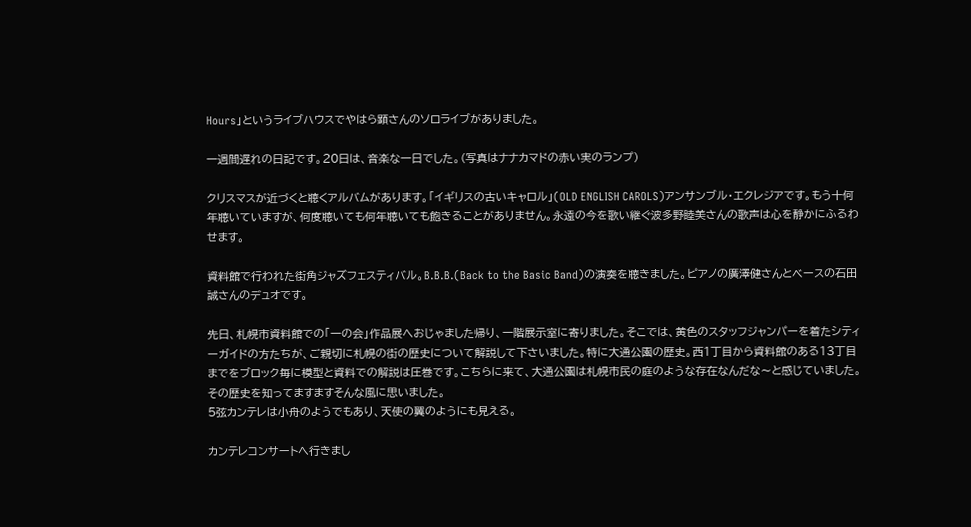Hours」というライブハウスでやはら顕さんのソロライブがありました。

一週間遅れの日記です。20日は、音楽な一日でした。(写真はナナカマドの赤い実のランプ)

クリスマスが近づくと聴くアルバムがあります。「イギリスの古いキャロル」(OLD ENGLISH CAROLS)アンサンブル・エクレジアです。もう十何年聴いていますが、何度聴いても何年聴いても飽きることがありません。永遠の今を歌い継ぐ波多野睦美さんの歌声は心を静かにふるわせます。

資料館で行われた街角ジャズフェスティバル。B.B.B.(Back to the Basic Band)の演奏を聴きました。ピアノの廣澤健さんとベースの石田誠さんのデュオです。

先日、札幌市資料館での「一の会」作品展へおじゃました帰り、一階展示室に寄りました。そこでは、黄色のスタッフジャンパーを着たシティーガイドの方たちが、ご親切に札幌の街の歴史について解説して下さいました。特に大通公園の歴史。西1丁目から資料館のある13丁目までをブロック毎に模型と資料での解説は圧巻です。こちらに来て、大通公園は札幌市民の庭のような存在なんだな〜と感じていました。その歴史を知ってますますそんな風に思いました。
5弦カンテレは小舟のようでもあり、天使の翼のようにも見える。

カンテレコンサートへ行きまし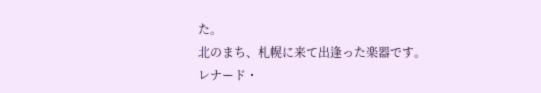た。
北のまち、札幌に来て出逢った楽器です。
レナード・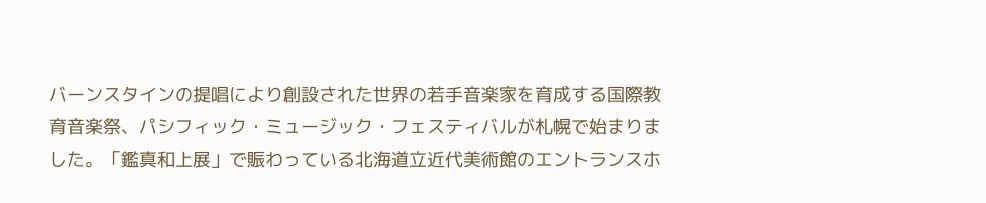バーンスタインの提唱により創設された世界の若手音楽家を育成する国際教育音楽祭、パシフィック・ミュージック・フェスティバルが札幌で始まりました。「鑑真和上展」で賑わっている北海道立近代美術館のエントランスホ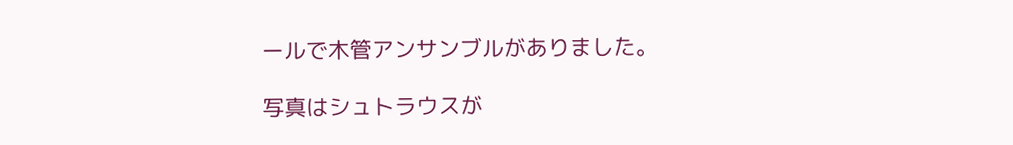ールで木管アンサンブルがありました。

写真はシュトラウスが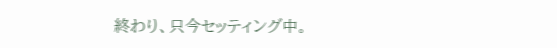終わり、只今セッティング中。